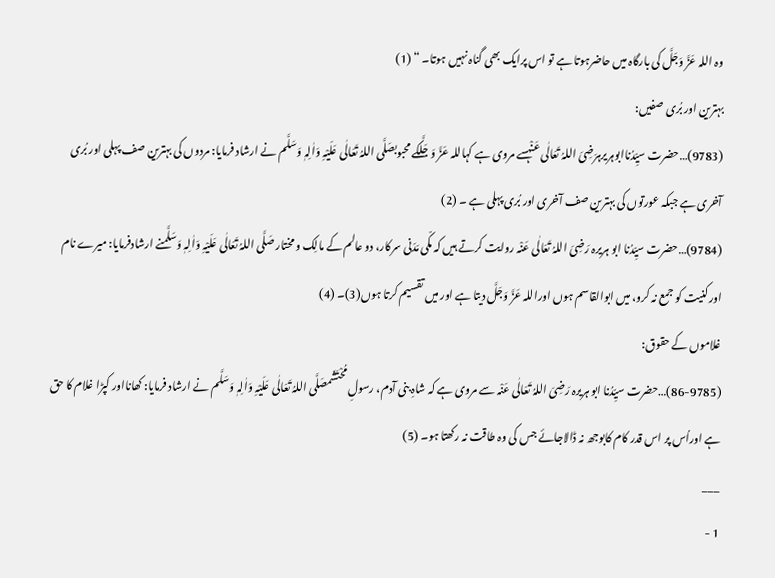وہ اللہ عَزَّ وَجَلَّ کی بارگاہ میں حاضرہوتا ہے تو اس پرایک بھی گناہ نہیں ہوتا۔ “ (1)
بہترین اور بُری صفیں:
(9783)…حضرت سیِّدُناابوہریرہرَضِیَ اللہُ تَعَالٰی عَنْہسے مروی ہے کہاللہ عَزَّ وَجَلَّکے محبوبصَلَّی اللہُ تَعَالٰی عَلَیْہِ وَاٰلِہٖ وَسَلَّم نے ارشاد فرمایا: مردوں کی بہترین صف پہلی اور بُری آخری ہے جبکہ عورتوں کی بہترین صف آخری اور بُری پہلی ہے ۔ (2)
(9784)…حضرت سیِّدُنا ابو ہریرہ رَضِیَ اللہُ تَعَالٰی عَنْہ روایت کرتے ہیں کہ مکّی مَدَنی سرکار، دو عالم کے مالِک و مختار صَلَّی اللہُ تَعَالٰی عَلَیْہِ وَاٰلِہٖ وَسَلَّمنے ارشادفرمایا: میرے نام اور کنیت کو جمع نہ کرو، میں ابوالقاسم ہوں اوراللہ عَزَّ وَجَلَّ دیتا ہے اور میں تقسیم کرتا ہوں(3)۔ (4)
غلاموں کے حقوق:
(86-9785)…حضرت سیِّدُنا ابو ہریرہ رَضِیَ اللہُ تَعَالٰی عَنْہ سے مروی ہے کہ شاہِ بنی آدم، رسولِ مُحْتَشَمصَلَّی اللہُ تَعَالٰی عَلَیْہِ وَاٰلِہٖ وَسَلَّم نے ارشاد فرمایا: کھانااور کپڑا غلام کا حق ہے اوراُس پر اس قدر کام کابوجھ نہ ڈالاجائے جس کی وہ طاقت نہ رکھتا ہو۔ (5)
___
1 -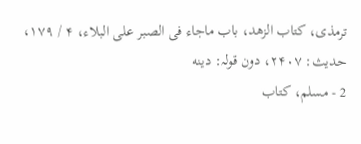ترمذی، کتاب الزھد، باب ماجاء فی الصبر علی البلاء، ۴ / ۱۷۹، حدیث: ۲۴۰۷، دون قولہ: دینه
2 - مسلم، کتاب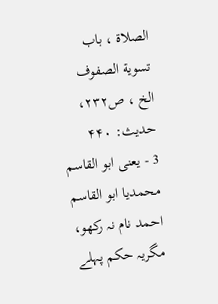الصلاة ، باب تسویة الصفوف الخ ، ص۲۳۲، حدیث: ۴۴۰
3 - یعنی ابو القاسم محمدیا ابو القاسم احمد نام نہ رکھو، مگریہ حکم پہلے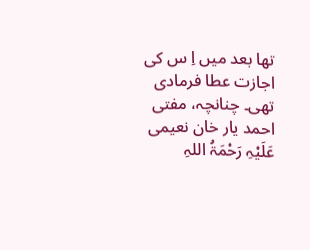تھا بعد میں اِ س کی اجازت عطا فرمادی تھی۔ چنانچہ، مفتی احمد یار خان نعیمی عَلَیْہِ رَحْمَۃُ اللہِ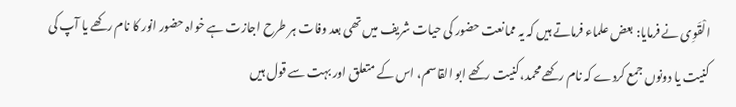الْقَوِی نے فرمایا: بعض علماء فرماتے ہیں کہ یہ ممانعت حضور کی حیات شریف میں تھی بعد وفات ہر طرح اجازت ہے خواہ حضور انور کا نام رکھے یا آپ کی کنیت یا دونوں جمع کردے کہ نام رکھے محمد، کنیت رکھے ابو القاسم، اس کے متعلق اور بہت سے قول ہیں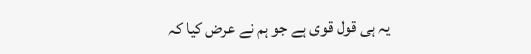یہ ہی قول قوی ہے جو ہم نے عرض کیا کہ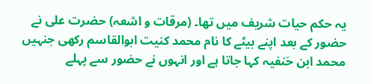یہ حکم حیات شریف میں تھا۔ (مرقات و اشعہ) حضرت علی نے حضور کے بعد اپنے بیٹے کا نام محمد کنیت ابوالقاسم رکھی جنہیں محمد ابن حَنفیہ کہا جاتا ہے اور انہوں نے حضور سے پہلے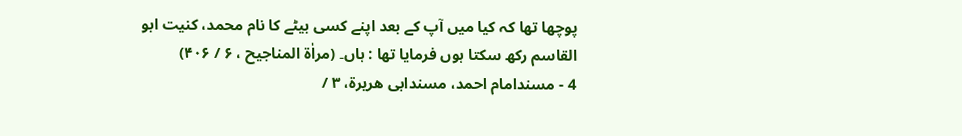پوچھا تھا کہ کیا میں آپ کے بعد اپنے کسی بیٹے کا نام محمد، کنیت ابو القاسم رکھ سکتا ہوں فرمایا تھا : ہاں۔ (مراٰۃ المناجیح ، ۶ / ۴۰۶)
4 - مسندامام احمد، مسندابی ھریرة، ۳ /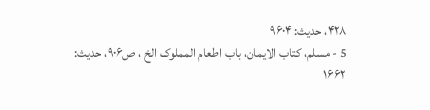۴۲۸، حدیث: ۹۶۰۴
5 - مسلم، کتاب الایمان، باب اطعام المملوک الخ ، ص۹۰۶، حدیث: ۱۶۶۲